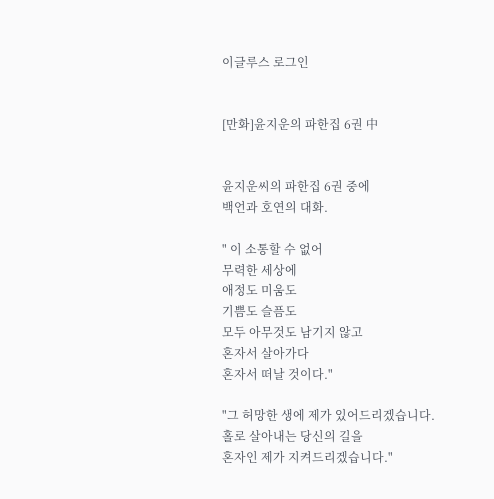이글루스 로그인


[만화]윤지운의 파한집 6권 中


윤지운씨의 파한집 6권 중에
백언과 호연의 대화.

" 이 소통할 수 없어
무력한 세상에
애정도 미움도
기쁨도 슬픔도
모두 아무것도 남기지 않고
혼자서 살아가다
혼자서 떠날 것이다."

"그 허망한 생에 제가 있어드리겠습니다.
홀로 살아내는 당신의 길을
혼자인 제가 지켜드리겠습니다."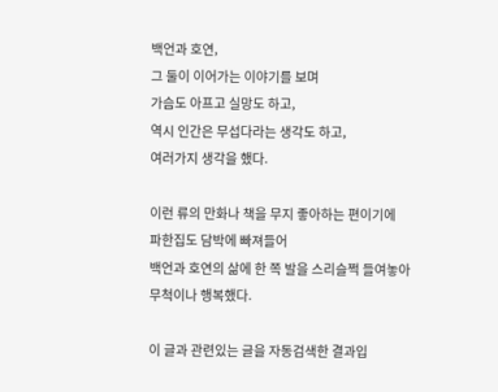백언과 호연,
그 둘이 이어가는 이야기를 보며
가슴도 아프고 실망도 하고,
역시 인간은 무섭다라는 생각도 하고,
여러가지 생각을 했다.

이런 류의 만화나 책을 무지 좋아하는 편이기에
파한집도 담박에 빠져들어
백언과 호연의 삶에 한 쪽 발을 스리슬쩍 들여놓아
무척이나 행복했다.

이 글과 관련있는 글을 자동검색한 결과입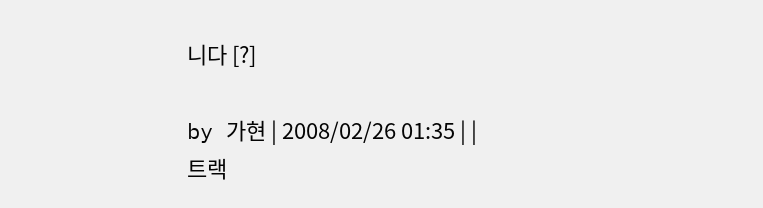니다 [?]

by 가현 | 2008/02/26 01:35 | | 트랙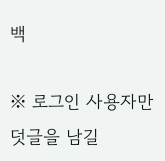백

※ 로그인 사용자만 덧글을 남길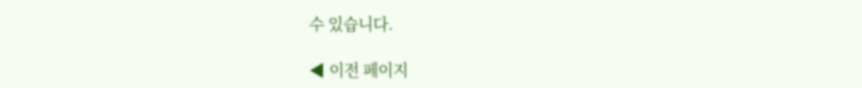수 있습니다.

◀ 이전 페이지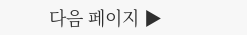다음 페이지 ▶